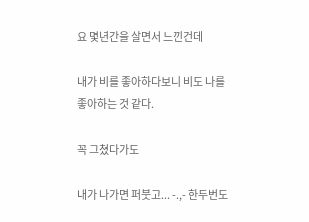요 몇년간을 살면서 느낀건데

내가 비를 좋아하다보니 비도 나를 좋아하는 것 같다.

꼭 그쳤다가도

내가 나가면 퍼붓고... -.,- 한두번도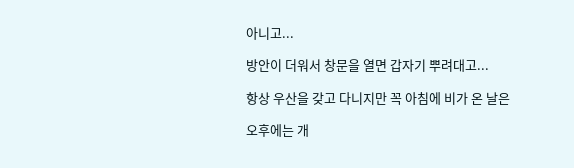아니고...

방안이 더워서 창문을 열면 갑자기 뿌려대고...

항상 우산을 갖고 다니지만 꼭 아침에 비가 온 날은

오후에는 개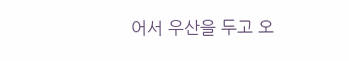어서 우산을 두고 오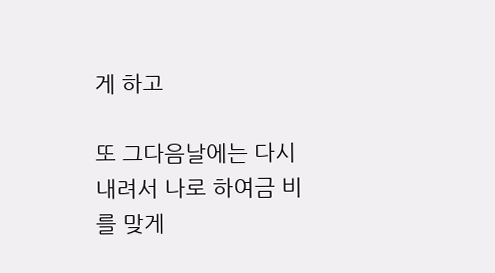게 하고

또 그다음날에는 다시 내려서 나로 하여금 비를 맞게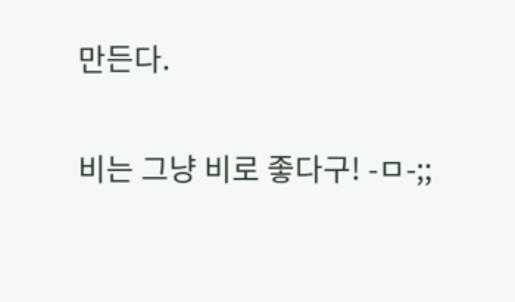만든다.

비는 그냥 비로 좋다구! -ㅁ-;;